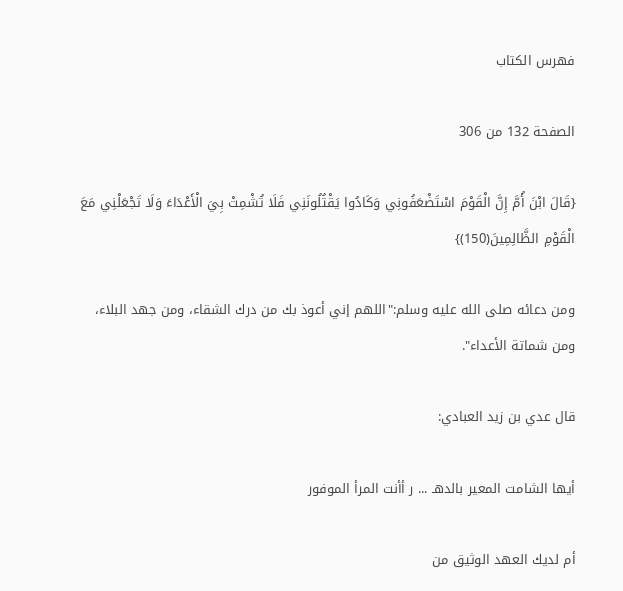فهرس الكتاب

الصفحة 132 من 306

{قَالَ ابْنَ أُمَّ إِنَّ الْقَوْمَ اسْتَضْعَفُونِي وَكَادُوا يَقْتُلُونَنِي فَلَا تُشْمِتْ بِيَ الْأَعْدَاءَ وَلَا تَجْعَلْنِي مَعَ الْقَوْمِ الظَّالِمِينَ(150)}

ومن دعائه صلى الله عليه وسلم:"اللهم إني أعوذ بك من درك الشقاء، ومن جهد البلاء، ومن شماتة الأعداء".

قال عدي بن زيد العبادي:

أيها الشامت المعير بالدهـ ... ر أأنت المرأ الموفور

أم لديك العهد الوثيق من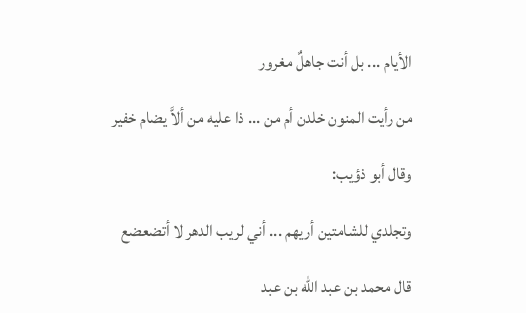الأيام ... بل أنت جاهلٌ مغرور

من رأيت المنون خلدن أم من ... ذا عليه من ألاَّ يضام خفير

وقال أبو ذؤيب:

وتجلدي للشامتين أريهم ... أني لريب الدهر لا أتضعضع

قال محمد بن عبد الله بن عبد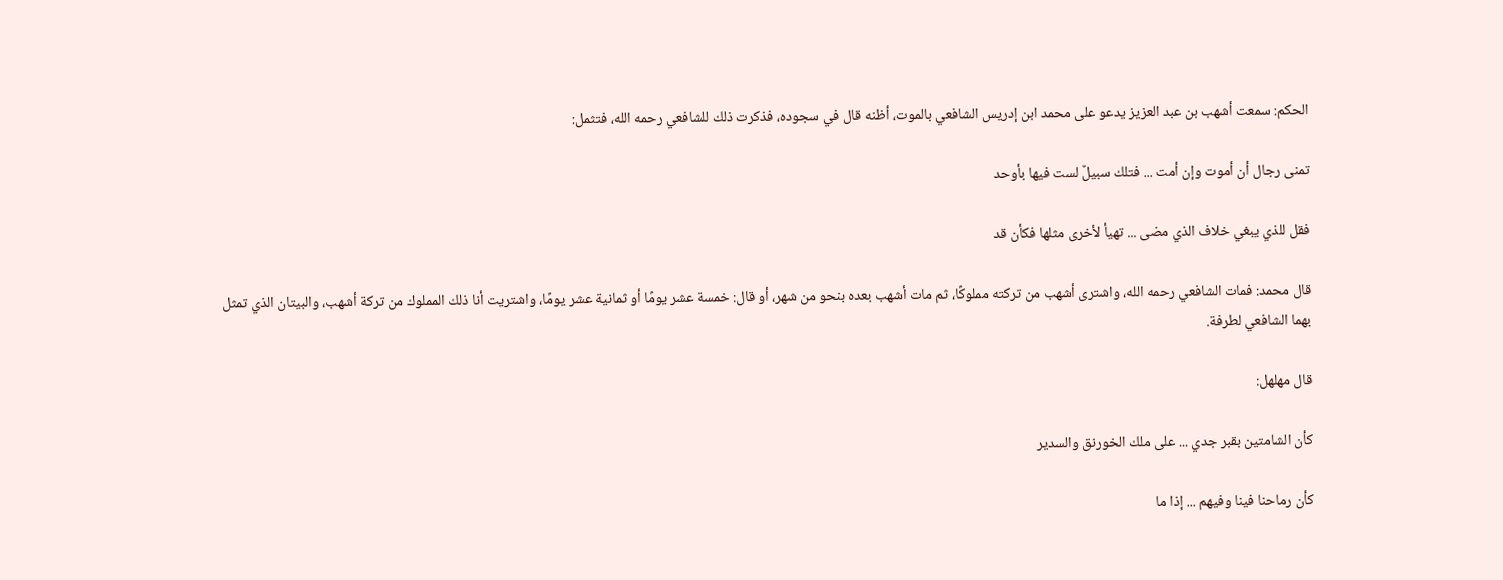الحكم: سمعت أشهب بن عبد العزيز يدعو على محمد ابن إدريس الشافعي بالموت، أظنه قال في سجوده، فذكرت ذلك للشافعي رحمه الله، فتثمل:

تمنى رجال أن أموت وإن أمت ... فتلك سبيلٌ لست فيها بأوحد

فقل للذي يبغي خلاف الذي مضى ... تهيأ لأخرى مثلها فكأن قد

قال محمد: فمات الشافعي رحمه الله، واشترى أشهب من تركته مملوكًا، ثم مات أشهب بعده بنحو من شهر، أو قال: خمسة عشر يومًا أو ثمانية عشر يومًا، واشتريت أنا ذلك المملوك من تركة أشهب، والبيتان الذي تمثل بهما الشافعي لطرفة.

قال مهلهل:

كأن الشامتين بقبر جدي ... على ملك الخورنق والسدير

كأن رماحنا فينا وفيهم ... إذا ما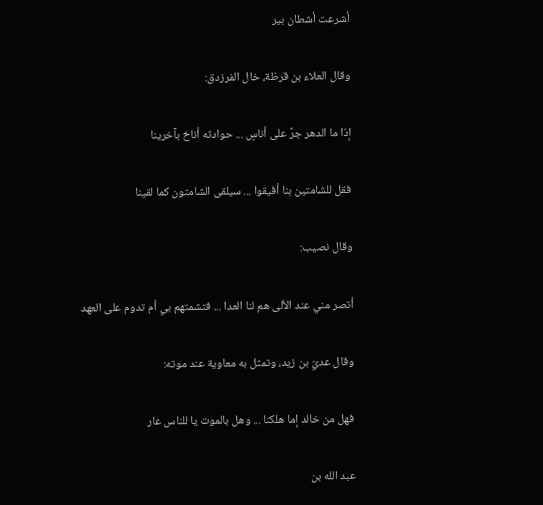أشرعت أشطان بير

وقال العلاء بن قرظة، خال الفرزدق:

إذا ما الدهر جرَّ على أناسٍ ... حوادثه أناخ بآخرينا

فقل للشامتين بنا أفيقوا ... سيلقى الشامتون كما لقينا

وقال نصيب:

أتصر مني عند الألى هم لنا العدا ... فتشمتهم بي أم تدوم على العهد

وقال عديّ بن زيد، وتمثل به معاوية عند موته:

فهل من خالد إما هلكنا ... وهل بالموت يا للناس عار

عبد الله بن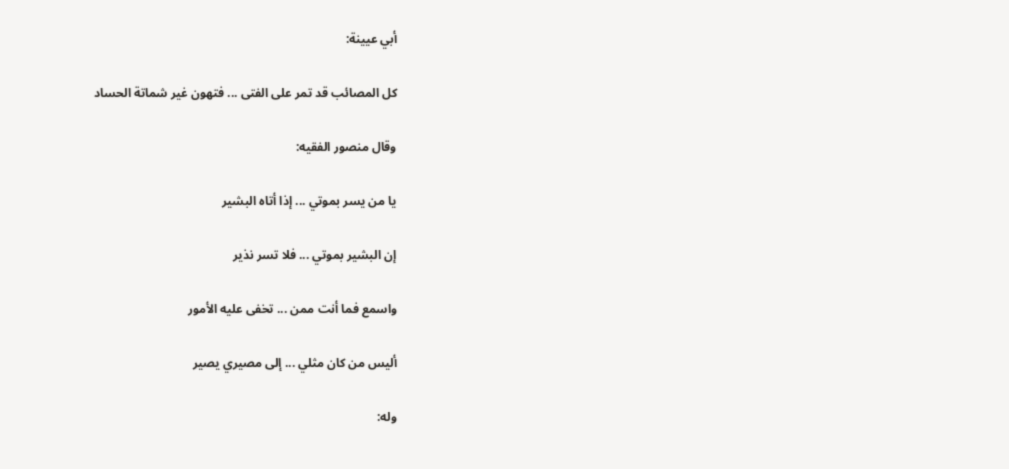أبي عيينة:

كل المصائب قد تمر على الفتى ... فتهون غير شماتة الحساد

وقال منصور الفقيه:

يا من يسر بموتي ... إذا أتاه البشير

إن البشير بموتي ... فلا تسر نذير

واسمع فما أنت ممن ... تخفى عليه الأمور

أليس من كان مثلي ... إلى مصيري يصير

وله: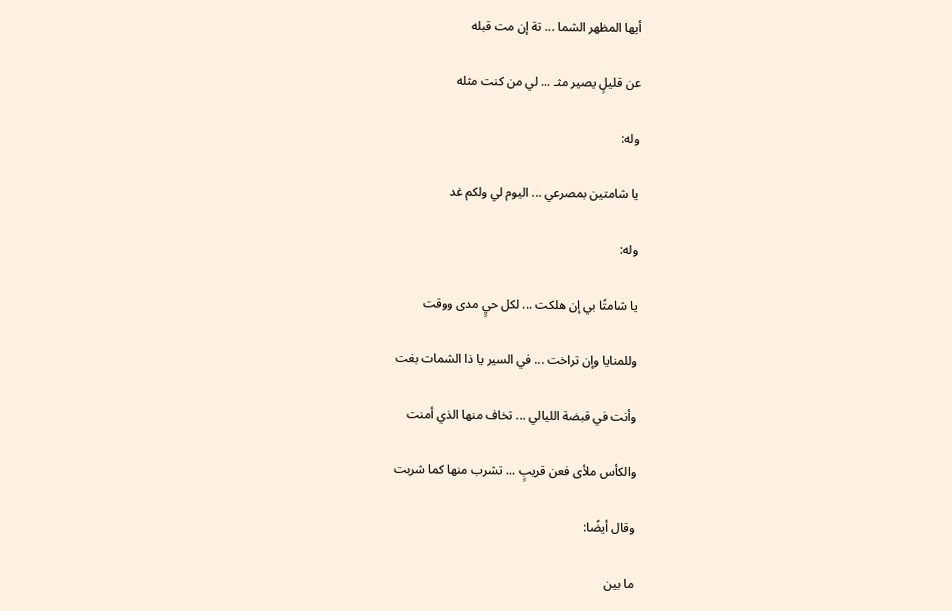أيها المظهر الشما ... تة إن مت قبله

عن قليلٍ يصير مثـ ... لي من كنت مثله

وله:

يا شامتين بمصرعي ... اليوم لي ولكم غد

وله:

يا شامتًا بي إن هلكت ... لكل حيٍ مدى ووقت

وللمنايا وإن تراخت ... في السير يا ذا الشمات بغت

وأنت في قبضة الليالي ... تخاف منها الذي أمنت

والكأس ملأى فعن قريبٍ ... تشرب منها كما شربت

وقال أيضًا:

ما بين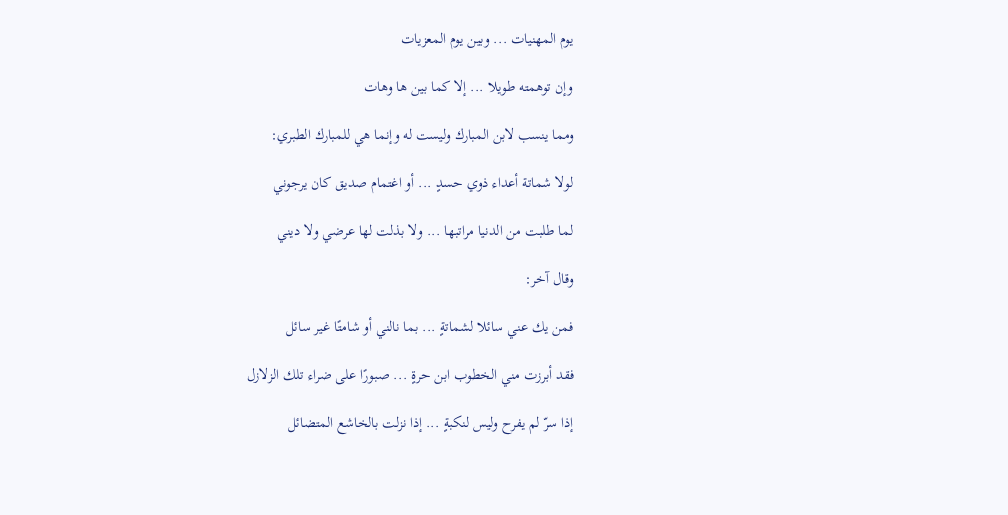يوم المهنيات ... وبين يوم المعزيات

وإن توهمته طويلا ... إلا كما بين ها وهات

ومما ينسب لابن المبارك وليست له وإنما هي للمبارك الطبري:

لولا شماتة أعداء ذوي حسدٍ ... أو اغتمام صديق كان يرجوني

لما طلبت من الدنيا مراتبها ... ولا بذلت لها عرضي ولا ديني

وقال آخر:

فمن يك عني سائلا لشماتةٍ ... بما نالني أو شامتًا غير سائل

فقد أبرزت مني الخطوب ابن حرةٍ ... صبورًا على ضراء تلك الزلازل

إذا سرّ لم يفرح وليس لنكبةٍ ... إذا نزلت بالخاشع المتضائل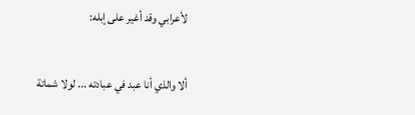لأعرابي وقد أغير على إبله:

ألا والذي أنا عبد في عبادته ... لولا شماتة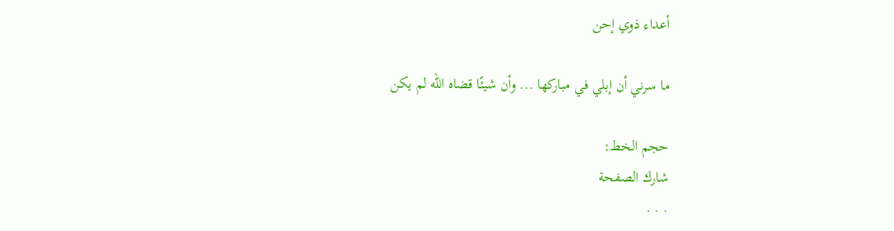أعداء ذوي إحن

ما سرني أن إبلي في مباركها ... وأن شيئًا قضاه الله لم يكن

حجم الخط:
شارك الصفحة
. . .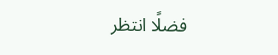فضلًا انتظر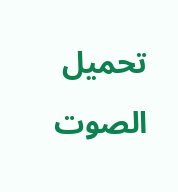تحميل الصوت